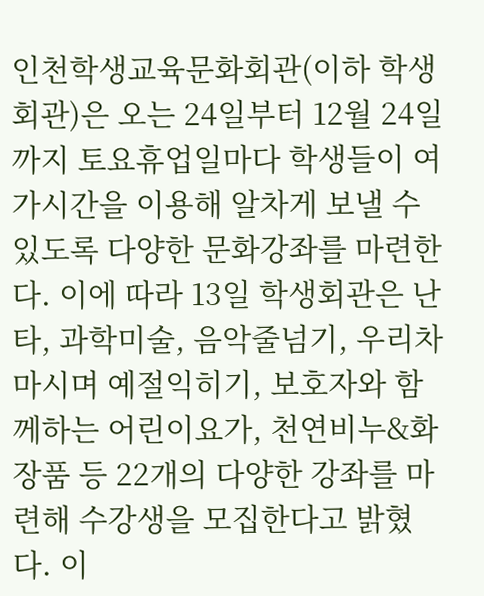인천학생교육문화회관(이하 학생회관)은 오는 24일부터 12월 24일까지 토요휴업일마다 학생들이 여가시간을 이용해 알차게 보낼 수 있도록 다양한 문화강좌를 마련한다. 이에 따라 13일 학생회관은 난타, 과학미술, 음악줄넘기, 우리차 마시며 예절익히기, 보호자와 함께하는 어린이요가, 천연비누&화장품 등 22개의 다양한 강좌를 마련해 수강생을 모집한다고 밝혔다. 이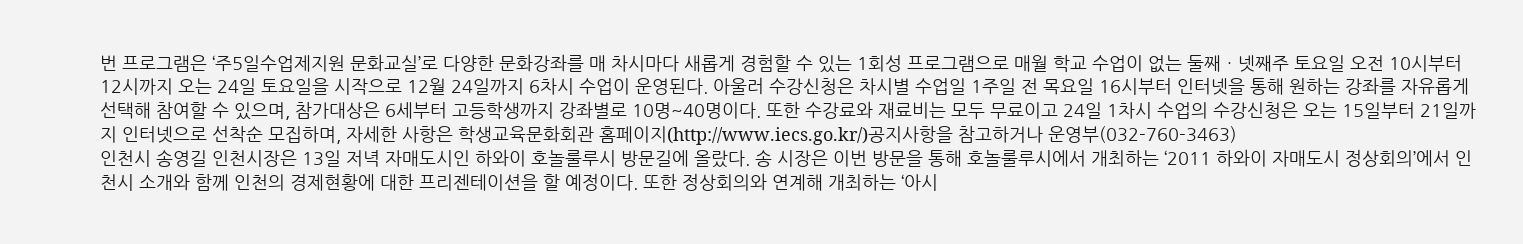번 프로그램은 ‘주5일수업제지원 문화교실’로 다양한 문화강좌를 매 차시마다 새롭게 경험할 수 있는 1회성 프로그램으로 매월 학교 수업이 없는 둘째ㆍ넷째주 토요일 오전 10시부터 12시까지 오는 24일 토요일을 시작으로 12월 24일까지 6차시 수업이 운영된다. 아울러 수강신청은 차시별 수업일 1주일 전 목요일 16시부터 인터넷을 통해 원하는 강좌를 자유롭게 선택해 참여할 수 있으며, 참가대상은 6세부터 고등학생까지 강좌별로 10명~40명이다. 또한 수강료와 재료비는 모두 무료이고 24일 1차시 수업의 수강신청은 오는 15일부터 21일까지 인터넷으로 선착순 모집하며, 자세한 사항은 학생교육문화회관 홈페이지(http://www.iecs.go.kr/)공지사항을 참고하거나 운영부(032-760-3463)
인천시 송영길 인천시장은 13일 저녁 자매도시인 하와이 호놀룰루시 방문길에 올랐다. 송 시장은 이번 방문을 통해 호놀룰루시에서 개최하는 ‘2011 하와이 자매도시 정상회의’에서 인천시 소개와 함께 인천의 경제현황에 대한 프리젠테이션을 할 예정이다. 또한 정상회의와 연계해 개최하는 ‘아시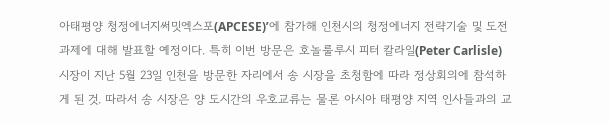아태평양 청정에너지써밋엑스포(APCESE)’에 참가해 인천시의 청정에너지 전략기술 및 도전과제에 대해 발표할 예정이다. 특히 이번 방문은 호놀룰루시 피터 칼라일(Peter Carlisle) 시장이 지난 5월 23일 인천을 방문한 자리에서 송 시장을 초청함에 따라 정상회의에 참석하게 된 것. 따라서 송 시장은 양 도시간의 우호교류는 물론 아시아 태평양 지역 인사들과의 교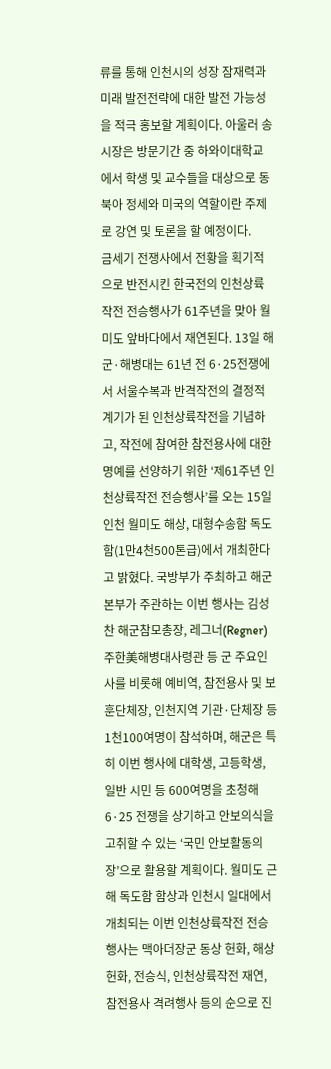류를 통해 인천시의 성장 잠재력과 미래 발전전략에 대한 발전 가능성을 적극 홍보할 계획이다. 아울러 송 시장은 방문기간 중 하와이대학교에서 학생 및 교수들을 대상으로 동북아 정세와 미국의 역할이란 주제로 강연 및 토론을 할 예정이다.
금세기 전쟁사에서 전황을 획기적으로 반전시킨 한국전의 인천상륙작전 전승행사가 61주년을 맞아 월미도 앞바다에서 재연된다. 13일 해군·해병대는 61년 전 6·25전쟁에서 서울수복과 반격작전의 결정적 계기가 된 인천상륙작전을 기념하고, 작전에 참여한 참전용사에 대한 명예를 선양하기 위한 ‘제61주년 인천상륙작전 전승행사’를 오는 15일 인천 월미도 해상, 대형수송함 독도함(1만4천500톤급)에서 개최한다고 밝혔다. 국방부가 주최하고 해군본부가 주관하는 이번 행사는 김성찬 해군참모총장, 레그너(Regner) 주한美해병대사령관 등 군 주요인사를 비롯해 예비역, 참전용사 및 보훈단체장, 인천지역 기관·단체장 등 1천100여명이 참석하며, 해군은 특히 이번 행사에 대학생, 고등학생, 일반 시민 등 600여명을 초청해 6·25 전쟁을 상기하고 안보의식을 고취할 수 있는 ‘국민 안보활동의 장’으로 활용할 계획이다. 월미도 근해 독도함 함상과 인천시 일대에서 개최되는 이번 인천상륙작전 전승행사는 맥아더장군 동상 헌화, 해상 헌화, 전승식, 인천상륙작전 재연, 참전용사 격려행사 등의 순으로 진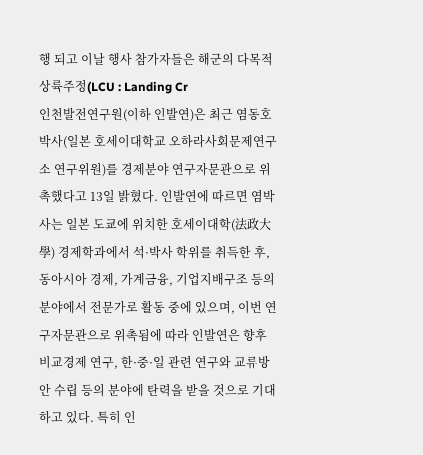행 되고 이날 행사 참가자들은 해군의 다목적 상륙주정(LCU : Landing Cr
인천발전연구원(이하 인발연)은 최근 염동호 박사(일본 호세이대학교 오하라사회문제연구소 연구위원)를 경제분야 연구자문관으로 위촉했다고 13일 밝혔다. 인발연에 따르면 염박사는 일본 도쿄에 위치한 호세이대학(法政大學) 경제학과에서 석·박사 학위를 취득한 후, 동아시아 경제, 가계금융, 기업지배구조 등의 분야에서 전문가로 활동 중에 있으며, 이번 연구자문관으로 위촉됨에 따라 인발연은 향후 비교경제 연구, 한·중·일 관련 연구와 교류방안 수립 등의 분야에 탄력을 받을 것으로 기대하고 있다. 특히 인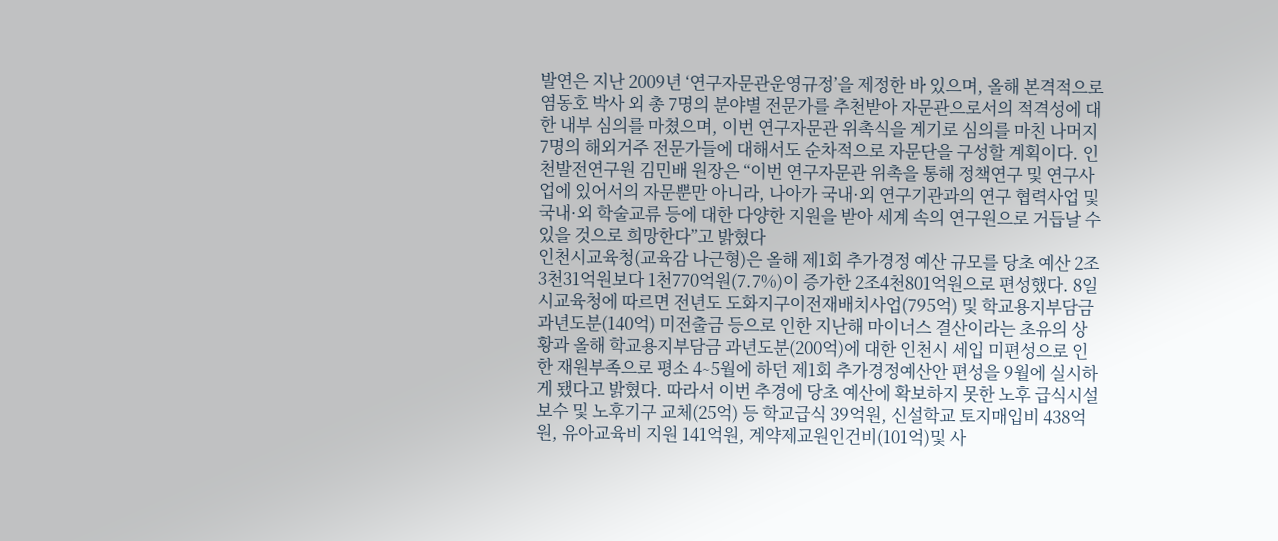발연은 지난 2009년 ‘연구자문관운영규정’을 제정한 바 있으며, 올해 본격적으로 염동호 박사 외 총 7명의 분야별 전문가를 추천받아 자문관으로서의 적격성에 대한 내부 심의를 마쳤으며, 이번 연구자문관 위촉식을 계기로 심의를 마친 나머지 7명의 해외거주 전문가들에 대해서도 순차적으로 자문단을 구성할 계획이다. 인천발전연구원 김민배 원장은 “이번 연구자문관 위촉을 통해 정책연구 및 연구사업에 있어서의 자문뿐만 아니라, 나아가 국내·외 연구기관과의 연구 협력사업 및 국내·외 학술교류 등에 대한 다양한 지원을 받아 세계 속의 연구원으로 거듭날 수 있을 것으로 희망한다”고 밝혔다
인천시교육청(교육감 나근형)은 올해 제1회 추가경정 예산 규모를 당초 예산 2조3천31억원보다 1천770억원(7.7%)이 증가한 2조4천801억원으로 편성했다. 8일 시교육청에 따르면 전년도 도화지구이전재배치사업(795억) 및 학교용지부담금 과년도분(140억) 미전출금 등으로 인한 지난해 마이너스 결산이라는 초유의 상황과 올해 학교용지부담금 과년도분(200억)에 대한 인천시 세입 미편성으로 인한 재원부족으로 평소 4∼5월에 하던 제1회 추가경정예산안 편성을 9월에 실시하게 됐다고 밝혔다. 따라서 이번 추경에 당초 예산에 확보하지 못한 노후 급식시설 보수 및 노후기구 교체(25억) 등 학교급식 39억원, 신설학교 토지매입비 438억원, 유아교육비 지원 141억원, 계약제교원인건비(101억)및 사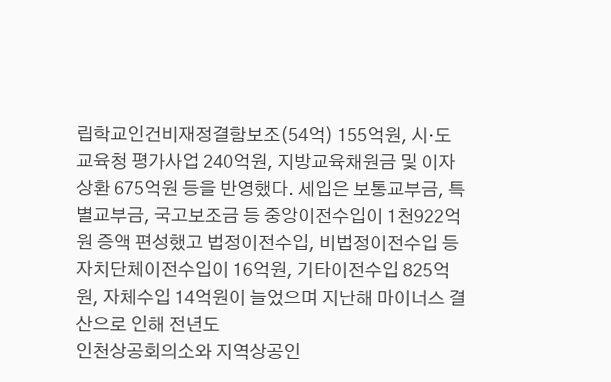립학교인건비재정결함보조(54억) 155억원, 시·도교육청 평가사업 240억원, 지방교육채원금 및 이자상환 675억원 등을 반영했다. 세입은 보통교부금, 특별교부금, 국고보조금 등 중앙이전수입이 1천922억원 증액 편성했고 법정이전수입, 비법정이전수입 등 자치단체이전수입이 16억원, 기타이전수입 825억원, 자체수입 14억원이 늘었으며 지난해 마이너스 결산으로 인해 전년도
인천상공회의소와 지역상공인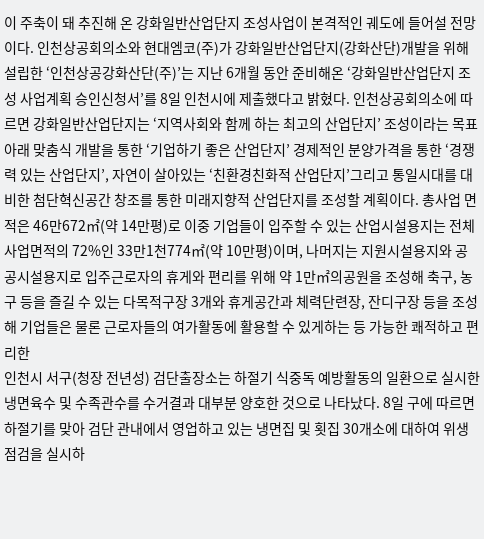이 주축이 돼 추진해 온 강화일반산업단지 조성사업이 본격적인 궤도에 들어설 전망이다. 인천상공회의소와 현대엠코(주)가 강화일반산업단지(강화산단)개발을 위해 설립한 ‘인천상공강화산단(주)’는 지난 6개월 동안 준비해온 ‘강화일반산업단지 조성 사업계획 승인신청서’를 8일 인천시에 제출했다고 밝혔다. 인천상공회의소에 따르면 강화일반산업단지는 ‘지역사회와 함께 하는 최고의 산업단지’ 조성이라는 목표아래 맞춤식 개발을 통한 ‘기업하기 좋은 산업단지’ 경제적인 분양가격을 통한 ‘경쟁력 있는 산업단지’, 자연이 살아있는 ‘친환경친화적 산업단지’그리고 통일시대를 대비한 첨단혁신공간 창조를 통한 미래지향적 산업단지를 조성할 계획이다. 총사업 면적은 46만672㎡(약 14만평)로 이중 기업들이 입주할 수 있는 산업시설용지는 전체 사업면적의 72%인 33만1천774㎡(약 10만평)이며, 나머지는 지원시설용지와 공공시설용지로 입주근로자의 휴게와 편리를 위해 약 1만㎡의공원을 조성해 축구, 농구 등을 즐길 수 있는 다목적구장 3개와 휴게공간과 체력단련장, 잔디구장 등을 조성해 기업들은 물론 근로자들의 여가활동에 활용할 수 있게하는 등 가능한 쾌적하고 편리한
인천시 서구(청장 전년성) 검단출장소는 하절기 식중독 예방활동의 일환으로 실시한 냉면육수 및 수족관수를 수거결과 대부분 양호한 것으로 나타났다. 8일 구에 따르면 하절기를 맞아 검단 관내에서 영업하고 있는 냉면집 및 횟집 30개소에 대하여 위생점검을 실시하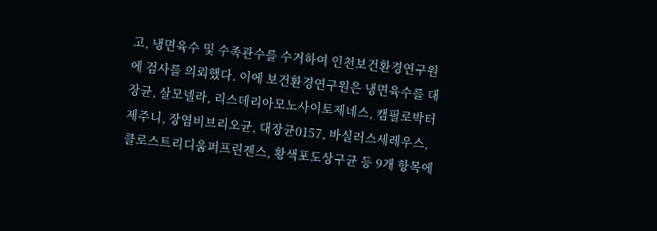고, 냉면육수 및 수족관수를 수거하여 인천보건환경연구원에 검사를 의뢰했다. 이에 보건환경연구원은 냉면육수를 대장균, 살모넬라, 리스데리아모노사이토제네스, 캠필로박터제주니, 장염비브리오균, 대장균0157, 바실러스세레우스, 클로스트리디움퍼프린젠스, 황색포도상구균 등 9개 항목에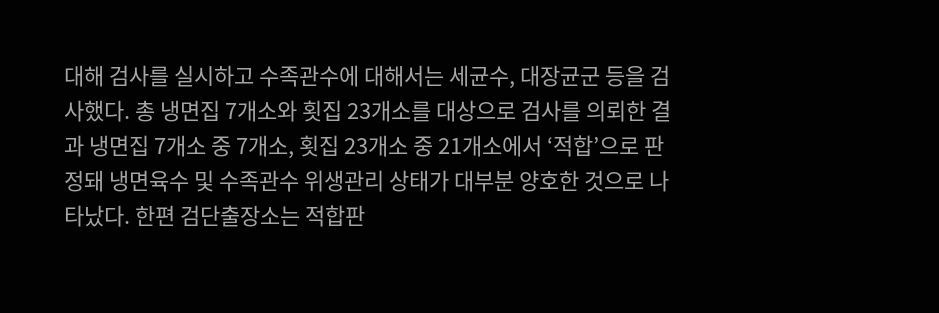대해 검사를 실시하고 수족관수에 대해서는 세균수, 대장균군 등을 검사했다. 총 냉면집 7개소와 횟집 23개소를 대상으로 검사를 의뢰한 결과 냉면집 7개소 중 7개소, 횟집 23개소 중 21개소에서 ‘적합’으로 판정돼 냉면육수 및 수족관수 위생관리 상태가 대부분 양호한 것으로 나타났다. 한편 검단출장소는 적합판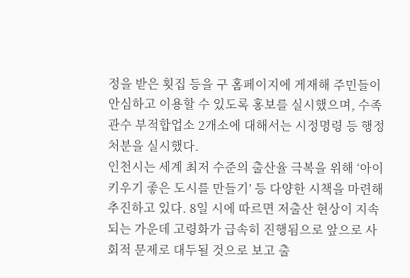정을 받은 횟집 등을 구 홈페이지에 게재해 주민들이 안심하고 이용할 수 있도록 홍보를 실시했으며, 수족관수 부적합업소 2개소에 대해서는 시정명령 등 행정처분을 실시했다.
인천시는 세계 최저 수준의 출산율 극복을 위해 ‘아이키우기 좋은 도시를 만들기’ 등 다양한 시책을 마련해 추진하고 있다. 8일 시에 따르면 저출산 현상이 지속되는 가운데 고령화가 급속히 진행됨으로 앞으로 사회적 문제로 대두될 것으로 보고 출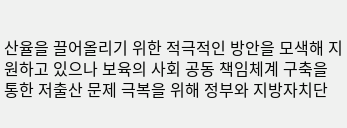산율을 끌어올리기 위한 적극적인 방안을 모색해 지원하고 있으나 보육의 사회 공동 책임체계 구축을 통한 저출산 문제 극복을 위해 정부와 지방자치단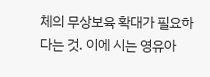체의 무상보육 확대가 필요하다는 것. 이에 시는 영유아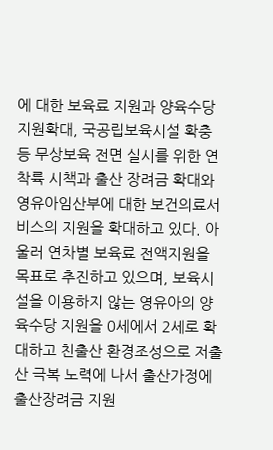에 대한 보육료 지원과 양육수당 지원확대, 국공립보육시설 확충 등 무상보육 전면 실시를 위한 연착륙 시책과 출산 장려금 확대와 영유아임산부에 대한 보건의료서비스의 지원을 확대하고 있다. 아울러 연차별 보육료 전액지원을 목표로 추진하고 있으며, 보육시설을 이용하지 않는 영유아의 양육수당 지원을 0세에서 2세로 확대하고 친출산 환경조성으로 저출산 극복 노력에 나서 출산가정에 출산장려금 지원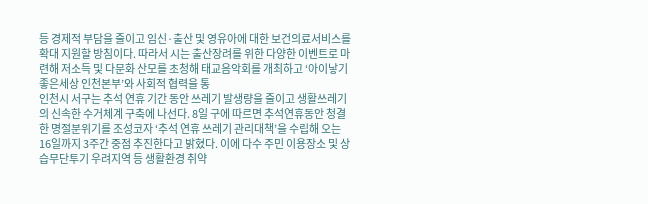등 경제적 부담을 줄이고 임신·출산 및 영유아에 대한 보건의료서비스를 확대 지원할 방침이다. 따라서 시는 출산장려를 위한 다양한 이벤트로 마련해 저소득 및 다문화 산모를 초청해 태교음악회를 개최하고 ‘아이낳기 좋은세상 인천본부’와 사회적 협력을 통
인천시 서구는 추석 연휴 기간 동안 쓰레기 발생량을 줄이고 생활쓰레기의 신속한 수거체계 구축에 나선다. 8일 구에 따르면 추석연휴동안 청결한 명절분위기를 조성코자 ‘추석 연휴 쓰레기 관리대책’을 수립해 오는 16일까지 3주간 중점 추진한다고 밝혔다. 이에 다수 주민 이용장소 및 상습무단투기 우려지역 등 생활환경 취약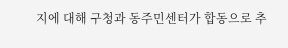지에 대해 구청과 동주민센터가 합동으로 추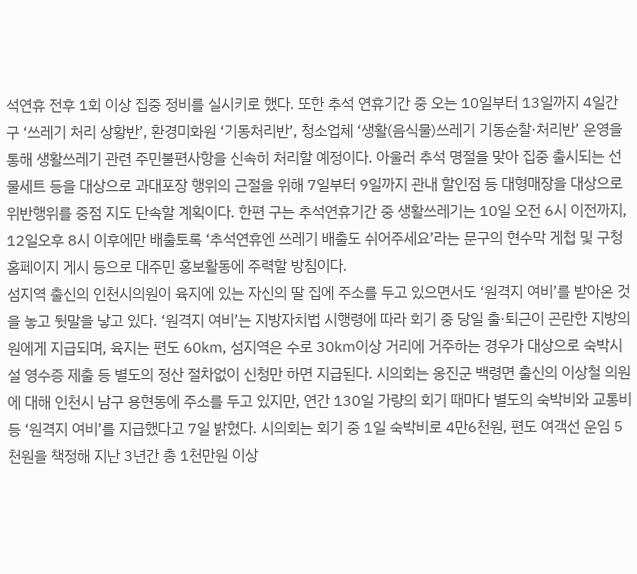석연휴 전후 1회 이상 집중 정비를 실시키로 했다. 또한 추석 연휴기간 중 오는 10일부터 13일까지 4일간 구 ‘쓰레기 처리 상황반’, 환경미화원 ‘기동처리반’, 청소업체 ‘생활(음식물)쓰레기 기동순찰·처리반’ 운영을 통해 생활쓰레기 관련 주민불편사항을 신속히 처리할 예정이다. 아울러 추석 명절을 맞아 집중 출시되는 선물세트 등을 대상으로 과대포장 행위의 근절을 위해 7일부터 9일까지 관내 할인점 등 대형매장을 대상으로 위반행위를 중점 지도 단속할 계획이다. 한편 구는 추석연휴기간 중 생활쓰레기는 10일 오전 6시 이전까지, 12일오후 8시 이후에만 배출토록 ‘추석연휴엔 쓰레기 배출도 쉬어주세요’라는 문구의 현수막 게첩 및 구청 홈페이지 게시 등으로 대주민 홍보활동에 주력할 방침이다.
섬지역 출신의 인천시의원이 육지에 있는 자신의 딸 집에 주소를 두고 있으면서도 ‘원격지 여비’를 받아온 것을 놓고 뒷말을 낳고 있다. ‘원격지 여비’는 지방자치법 시행령에 따라 회기 중 당일 출·퇴근이 곤란한 지방의원에게 지급되며, 육지는 편도 60㎞, 섬지역은 수로 30㎞이상 거리에 거주하는 경우가 대상으로 숙박시설 영수증 제출 등 별도의 정산 절차없이 신청만 하면 지급된다. 시의회는 옹진군 백령면 출신의 이상철 의원에 대해 인천시 남구 용현동에 주소를 두고 있지만, 연간 130일 가량의 회기 때마다 별도의 숙박비와 교통비 등 ‘원격지 여비’를 지급했다고 7일 밝혔다. 시의회는 회기 중 1일 숙박비로 4만6천원, 편도 여객선 운임 5천원을 책정해 지난 3년간 총 1천만원 이상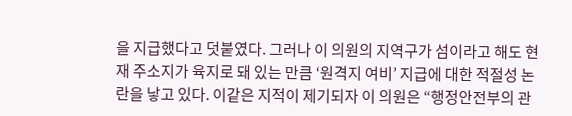을 지급했다고 덧붙였다. 그러나 이 의원의 지역구가 섬이라고 해도 현재 주소지가 육지로 돼 있는 만큼 ‘원격지 여비’ 지급에 대한 적절성 논란을 낳고 있다. 이같은 지적이 제기되자 이 의원은 “행정안전부의 관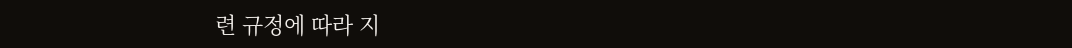련 규정에 따라 지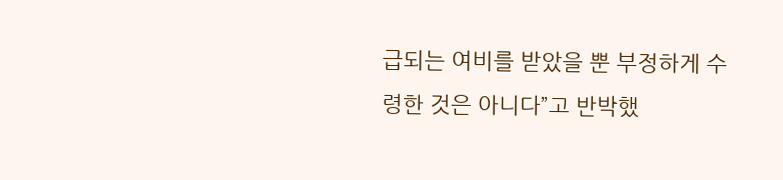급되는 여비를 받았을 뿐 부정하게 수령한 것은 아니다”고 반박했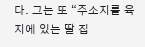다. 그는 또 “주소지를 육지에 있는 딸 집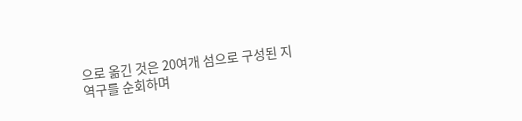으로 옮긴 것은 20여개 섬으로 구성된 지역구를 순회하며